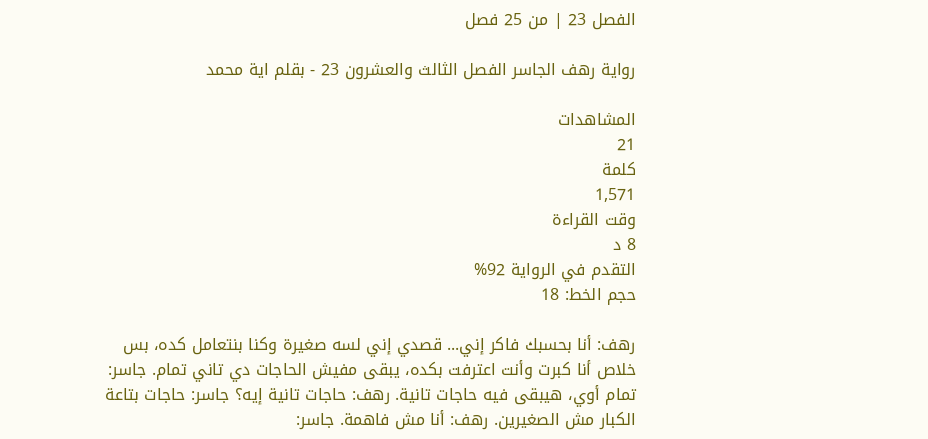الفصل 23 | من 25 فصل

رواية رهف الجاسر الفصل الثالث والعشرون 23 - بقلم اية محمد

المشاهدات
21
كلمة
1,571
وقت القراءة
8 د
التقدم في الرواية 92%
حجم الخط: 18

رهف: أنا بحسبك فاكر إني... قصدي إني لسه صغيرة وكنا بنتعامل كده، بس خلاص أنا كبرت وأنت اعترفت بكده، يبقى مفيش الحاجات دي تاني تمام. جاسر: تمام أوي، هيبقى فيه حاجات تانية. رهف: حاجات تانية إيه؟ جاسر: حاجات بتاعة الكبار مش الصغيرين. رهف: أنا مش فاهمة. جاسر: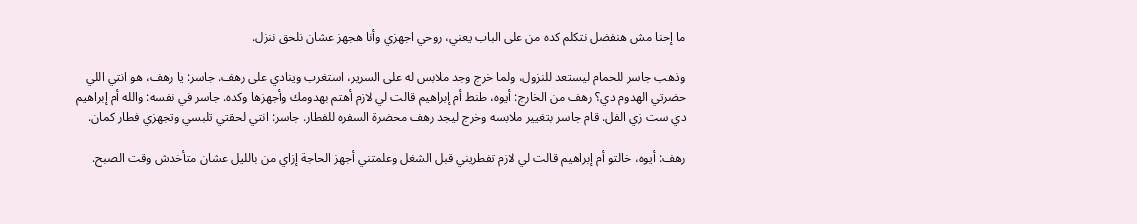ما إحنا مش هنفضل نتكلم كده من على الباب يعني، روحي اجهزي وأنا هجهز عشان نلحق ننزل.

وذهب جاسر للحمام ليستعد للنزول، ولما خرج وجد ملابس له على السرير، استغرب وينادي على رهف. جاسر: يا رهف، هو انتي اللي حضرتي الهدوم دي؟ رهف من الخارج: أيوه، طنط أم إبراهيم قالت لي لازم أهتم بهدومك وأجهزها وكده. جاسر في نفسه: والله أم إبراهيم دي ست زي الفل. قام جاسر بتغيير ملابسه وخرج ليجد رهف محضرة السفره للفطار. جاسر: انتي لحقتي تلبسي وتجهزي فطار كمان.

رهف: أيوه، خالتو أم إبراهيم قالت لي لازم تفطريني قبل الشغل وعلمتني أجهز الحاجة إزاي من بالليل عشان متأخدش وقت الصبح.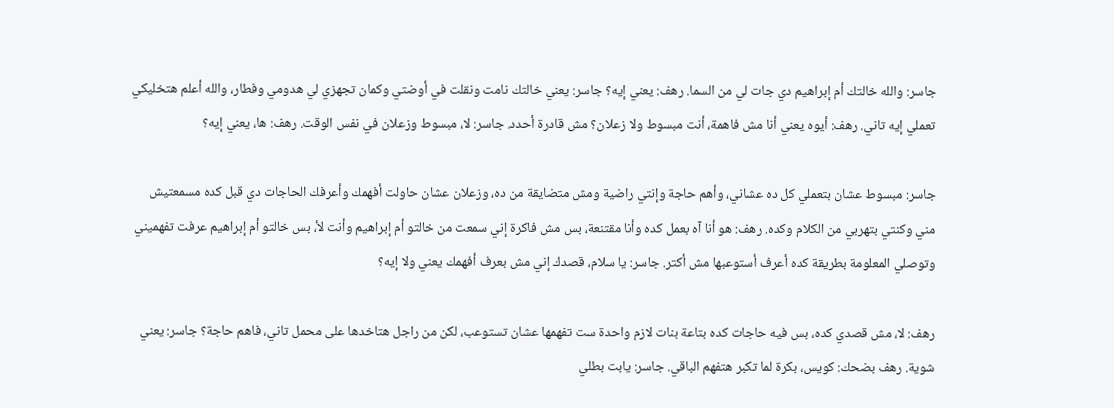جاسر: والله خالتك أم إبراهيم دي جات لي من السما. رهف: يعني إيه؟ جاسر: يعني خالتك نامت ونقلت في أوضتي وكمان تجهزي لي هدومي وفطار، والله أعلم هتخليكي تعملي إيه تاني. رهف: أيوه يعني أنا مش فاهمة، أنت مبسوط ولا زعلان؟ مش قادرة أحدد. جاسر: لا، مبسوط وزعلان في نفس الوقت. رهف: ها، يعني إيه؟

جاسر: مبسوط عشان بتعملي كل ده عشاني، وأهم حاجة وإنتي راضية ومش متضايقة من ده، وزعلان عشان حاولت أفهمك وأعرفك الحاجات دي قبل كده مسمعتيش مني وكنتي بتهربي من الكلام وكده. رهف: هو أنا آه بعمل كده وأنا مقتنعة، بس مش فاكرة إني سمعت من خالتو أم إبراهيم وأنت لأ، بس خالتو أم إبراهيم عرفت تفهميني وتوصلي المعلومة بطريقة كده أعرف أستوعبها مش أكتر. جاسر: يا سلام، قصدك إني مش بعرف أفهمك يعني ولا إيه؟

رهف: لا، مش قصدي كده، بس فيه حاجات كده بتاعة بنات لازم واحدة ست تفهمها عشان تستوعب، لكن من راجل هتاخدها على محمل تاني، فاهم حاجة؟ جاسر: يعني شوية. رهف بضحك: كويس، بكرة لما تكبر هتفهم الباقي. جاسر: يابت بطلي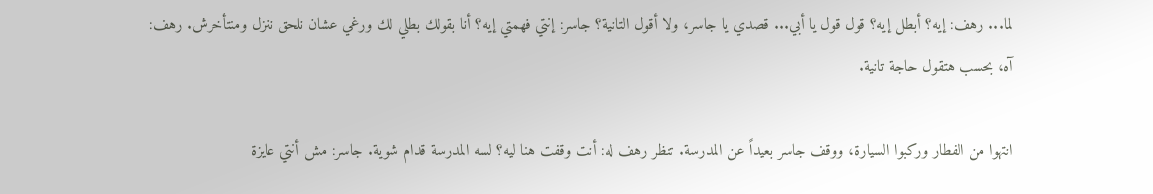لما... رهف: إيه؟ أبطل إيه؟ قول قول يا أبي... قصدي يا جاسر، ولا أقول التانية؟ جاسر: إنتي فهمتي إيه؟ أنا بقولك بطلي لك ورغي عشان نلحق ننزل ومنتأخرش. رهف: آه، بحسب هتقول حاجة تانية.

انتهوا من الفطار وركبوا السيارة، ووقف جاسر بعيداً عن المدرسة. تنظر رهف له: أنت وقفت هنا ليه؟ لسه المدرسة قدام شوية. جاسر: مش أنتي عايزة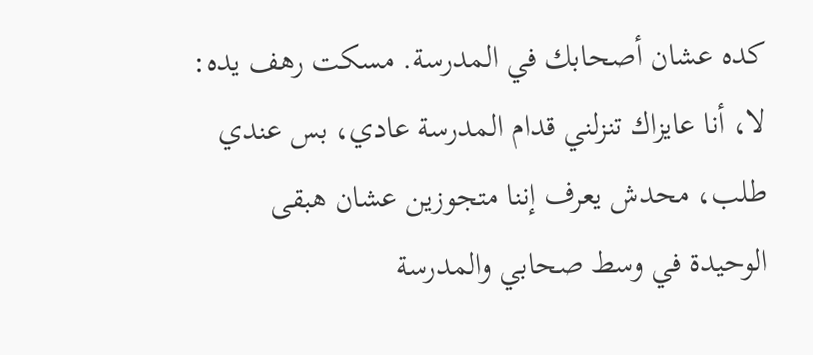كده عشان أصحابك في المدرسة. مسكت رهف يده: لا، أنا عايزاك تنزلني قدام المدرسة عادي، بس عندي طلب، محدش يعرف إننا متجوزين عشان هبقى الوحيدة في وسط صحابي والمدرسة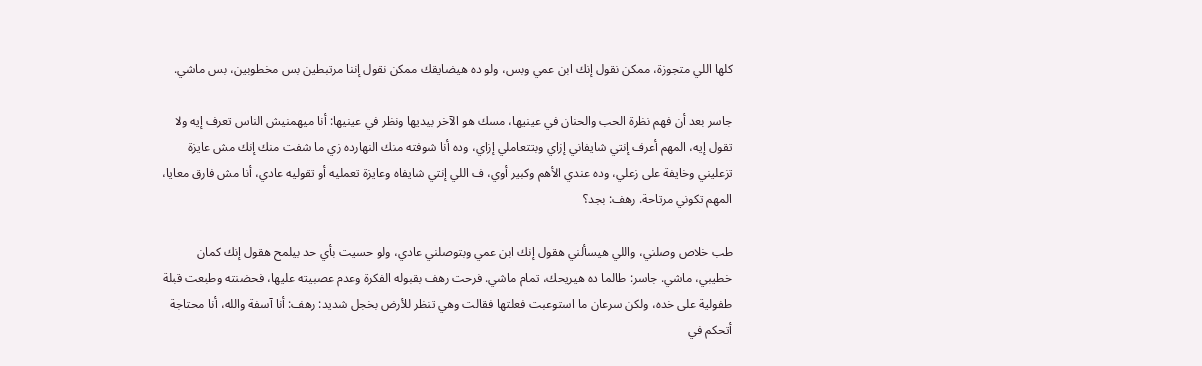كلها اللي متجوزة، ممكن نقول إنك ابن عمي وبس، ولو ده هيضايقك ممكن نقول إننا مرتبطين بس مخطوبين، بس ماشي.

جاسر بعد أن فهم نظرة الحب والحنان في عينيها، مسك هو الآخر بيديها ونظر في عينيها: أنا ميهمنيش الناس تعرف إيه ولا تقول إيه، المهم أعرف إنتي شايفاني إزاي وبتتعاملي إزاي، وده أنا شوفته منك النهارده زي ما شفت منك إنك مش عايزة تزعليني وخايفة على زعلي، وده عندي الأهم وكبير أوي، ف اللي إنتي شايفاه وعايزة تعمليه أو تقوليه عادي، أنا مش فارق معايا، المهم تكوني مرتاحة. رهف: بجد؟

طب خلاص وصلني، واللي هيسألني هقول إنك ابن عمي وبتوصلني عادي، ولو حسيت بأي حد بيلمح هقول إنك كمان خطيبي، ماشي. جاسر: طالما ده هيريحك، تمام ماشي. فرحت رهف بقبوله الفكرة وعدم عصبيته عليها، فحضنته وطبعت قبلة طفولية على خده، ولكن سرعان ما استوعبت فعلتها فقالت وهي تنظر للأرض بخجل شديد: رهف: أنا آسفة والله، أنا محتاجة أتحكم في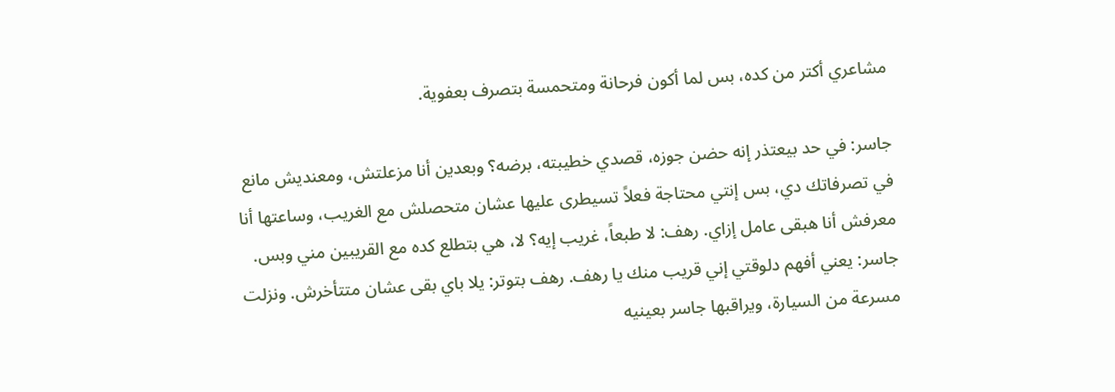مشاعري أكتر من كده، بس لما أكون فرحانة ومتحمسة بتصرف بعفوية.

جاسر: في حد بيعتذر إنه حضن جوزه، قصدي خطيبته، برضه؟ وبعدين أنا مزعلتش، ومعنديش مانع في تصرفاتك دي، بس إنتي محتاجة فعلاً تسيطرى عليها عشان متحصلش مع الغريب، وساعتها أنا معرفش أنا هبقى عامل إزاي. رهف: لا طبعاً، غريب إيه؟ لا، هي بتطلع كده مع القريبين مني وبس. جاسر: يعني أفهم دلوقتي إني قريب منك يا رهف. رهف بتوتر: يلا باي بقى عشان متتأخرش. ونزلت مسرعة من السيارة، ويراقبها جاسر بعينيه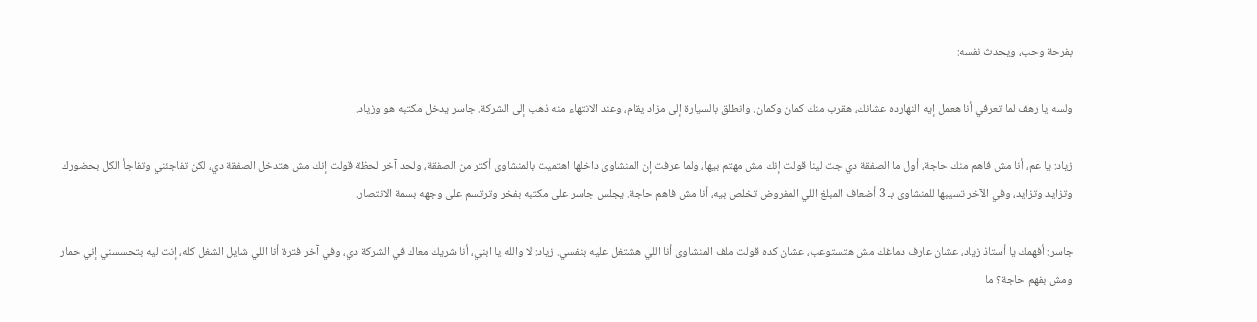بفرحة وحب، ويحدث نفسه:

ولسه يا رهف لما تعرفي أنا هعمل إيه النهارده عشانك، هقرب منك كمان وكمان. وانطلق بالسيارة إلى مزاد يقام، وعند الانتهاء منه ذهب إلى الشركة. جاسر يدخل مكتبه هو وزياد.

زياد: يا عم، أنا مش فاهم منك حاجة، أول ما الصفقة دي جت لينا قولت إنك مش مهتم بيها، ولما عرفت إن المنشاوى داخلها اهتميت بالمنشاوى أكتر من الصفقة، ولحد آخر لحظة قولت إنك مش هتدخل الصفقة دي، لكن تفاجئني وتفاجأ الكل بحضورك وتزايد وتزايد، وفي الآخر تسيبها للمنشاوى بـ 3 أضعاف المبلغ اللي المفروض تخلص بيه، أنا مش فاهم حاجة. يجلس جاسر على مكتبه بفخر وترتسم على وجهه بسمة الانتصار.

جاسر: أفهمك يا أستاذ زياد، عشان عارف دماغك مش هتستوعب، عشان كده قولت ملف المنشاوى أنا اللي هشتغل عليه بنفسي. زياد: لا والله يا ابني، أنا شريك معاك في الشركة دي، وفي آخر فترة أنا اللي شايل الشغل كله، إنت ليه بتحسسني إني حمار ومش بفهم حاجة؟ ما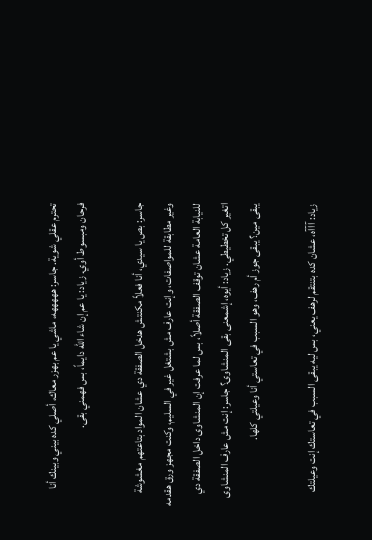تحترم عقلي شوية. جاسر: هههههه، ماشي يا عم بهزر معاك، أصلي كده بيني وبينك أنا فرحان ومبسوط أوي. زياد: يا عم إن شاء الله دايماً، بس فهمني بقى.

جاسر: بص يا سيدي، أنا فعلاً مكنتش هدخل الصفقة دي عشان المواد بتاعتهم مغشوشة وغير مطابقة للمواصفات، وإنت عارف مش بشتغل غير في السليم، وكنت مجهز ورق هقدمه للنيابة العامة عشان توقف الصفقة أصلاً، بس لما عرفت إن المنشاوى داخل الصفقة دي اتغير كل تخطيطي. زياد: أيوه، إشمعنى بقى المنشاوى؟ جاسر: إنت مش عارف المنشاوى يبقى مين؟ يبقى جوز أم رهف، وهو السبب في تعاستي أنا وعيلتي كلها.

زياد: آآآه، عشان كده بتنتقم لرهف يعني، بس ليه يبقى السبب في تعاستك إنت وعيلتك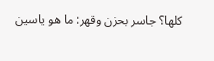كلها؟ جاسر بحزن وقهر: ما هو ياسين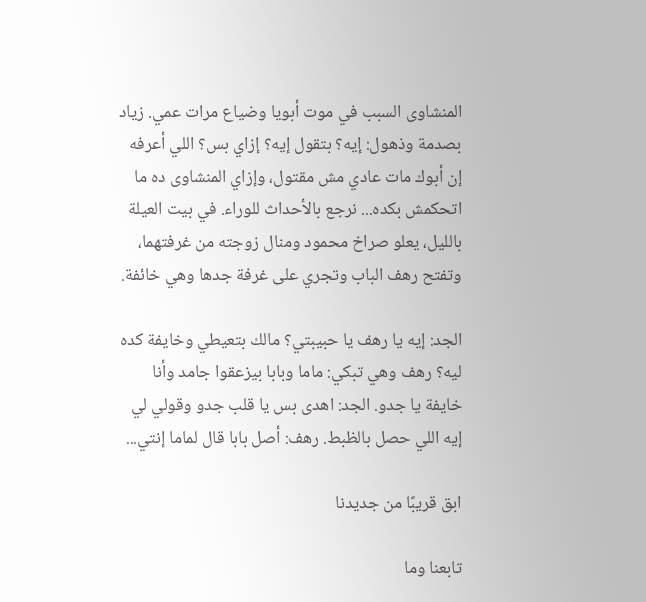المنشاوى السبب في موت أبويا وضياع مرات عمي. زياد بصدمة وذهول: إيه؟ بتقول إيه؟ إزاي بس؟ اللي أعرفه إن أبوك مات عادي مش مقتول، وإزاي المنشاوى ده ما اتحكمش بكده... نرجع بالأحداث للوراء. في بيت العيلة بالليل، يعلو صراخ محمود ومنال زوجته من غرفتهما، وتفتح رهف الباب وتجري على غرفة جدها وهي خائفة.

الجد: إيه يا رهف يا حبيبتي؟ مالك بتعيطي وخايفة كده ليه؟ رهف وهي تبكي: ماما وبابا بيزعقوا جامد وأنا خايفة يا جدو. الجد: اهدى بس يا قلب جدو وقولي لي إيه اللي حصل بالظبط. رهف: أصل بابا قال لماما إنتي...

ابق قريبًا من جديدنا

تابعنا وما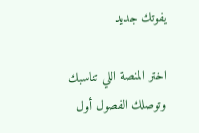يفوتك جديد

اختر المنصة اللي تناسبك وتوصلك الفصول أول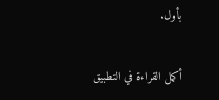بأول.

أكمل القراءة في التطبيق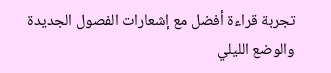تجربة قراءة أفضل مع إشعارات الفصول الجديدة والوضع الليلي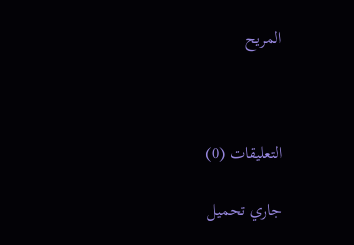المريح



التعليقات (0)

جاري تحميل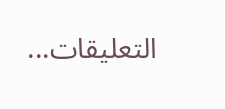التعليقات...